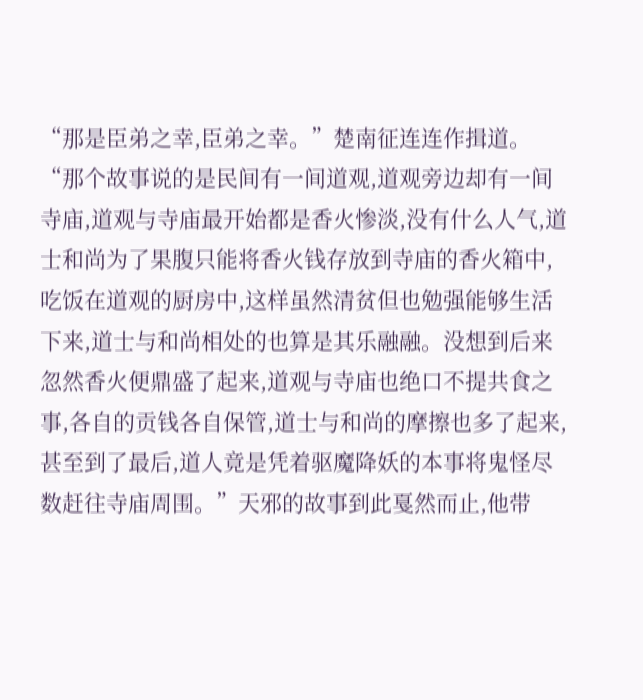“那是臣弟之幸,臣弟之幸。”楚南征连连作揖道。
“那个故事说的是民间有一间道观,道观旁边却有一间寺庙,道观与寺庙最开始都是香火惨淡,没有什么人气,道士和尚为了果腹只能将香火钱存放到寺庙的香火箱中,吃饭在道观的厨房中,这样虽然清贫但也勉强能够生活下来,道士与和尚相处的也算是其乐融融。没想到后来忽然香火便鼎盛了起来,道观与寺庙也绝口不提共食之事,各自的贡钱各自保管,道士与和尚的摩擦也多了起来,甚至到了最后,道人竟是凭着驱魔降妖的本事将鬼怪尽数赶往寺庙周围。”天邪的故事到此戛然而止,他带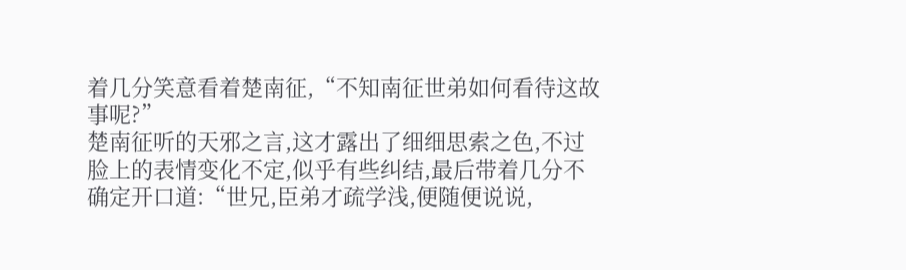着几分笑意看着楚南征,“不知南征世弟如何看待这故事呢?”
楚南征听的天邪之言,这才露出了细细思索之色,不过脸上的表情变化不定,似乎有些纠结,最后带着几分不确定开口道:“世兄,臣弟才疏学浅,便随便说说,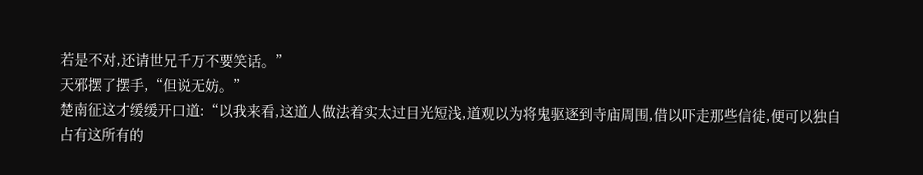若是不对,还请世兄千万不要笑话。”
天邪摆了摆手,“但说无妨。”
楚南征这才缓缓开口道:“以我来看,这道人做法着实太过目光短浅,道观以为将鬼驱逐到寺庙周围,借以吓走那些信徒,便可以独自占有这所有的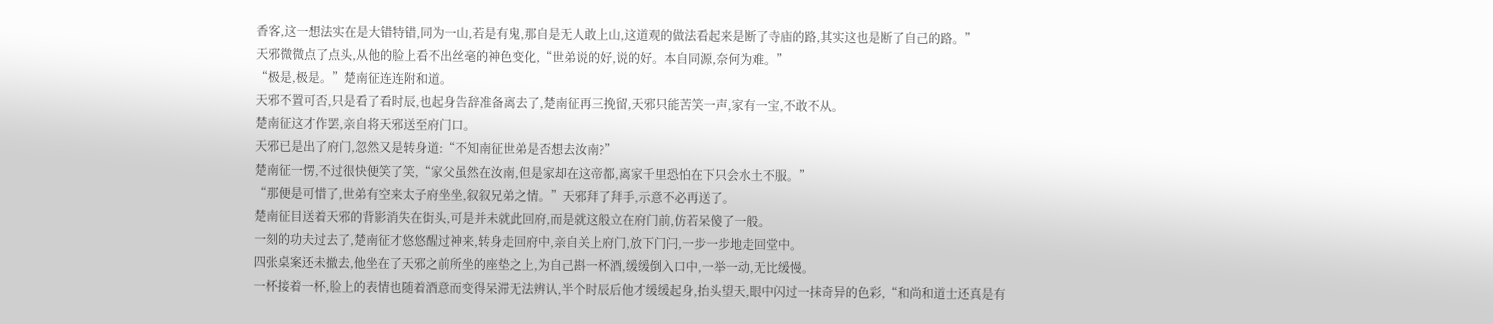香客,这一想法实在是大错特错,同为一山,若是有鬼,那自是无人敢上山,这道观的做法看起来是断了寺庙的路,其实这也是断了自己的路。”
天邪微微点了点头,从他的脸上看不出丝毫的神色变化,“世弟说的好,说的好。本自同源,奈何为难。”
“极是,极是。”楚南征连连附和道。
天邪不置可否,只是看了看时辰,也起身告辞准备离去了,楚南征再三挽留,天邪只能苦笑一声,家有一宝,不敢不从。
楚南征这才作罢,亲自将天邪送至府门口。
天邪已是出了府门,忽然又是转身道:“不知南征世弟是否想去汝南?”
楚南征一愣,不过很快便笑了笑,“家父虽然在汝南,但是家却在这帝都,离家千里恐怕在下只会水土不服。”
“那便是可惜了,世弟有空来太子府坐坐,叙叙兄弟之情。”天邪拜了拜手,示意不必再送了。
楚南征目送着天邪的背影消失在街头,可是并未就此回府,而是就这般立在府门前,仿若呆傻了一般。
一刻的功夫过去了,楚南征才悠悠醒过神来,转身走回府中,亲自关上府门,放下门闩,一步一步地走回堂中。
四张桌案还未撤去,他坐在了天邪之前所坐的座垫之上,为自己斟一杯酒,缓缓倒入口中,一举一动,无比缓慢。
一杯接着一杯,脸上的表情也随着酒意而变得呆滞无法辨认,半个时辰后他才缓缓起身,抬头望天,眼中闪过一抹奇异的色彩,“和尚和道士还真是有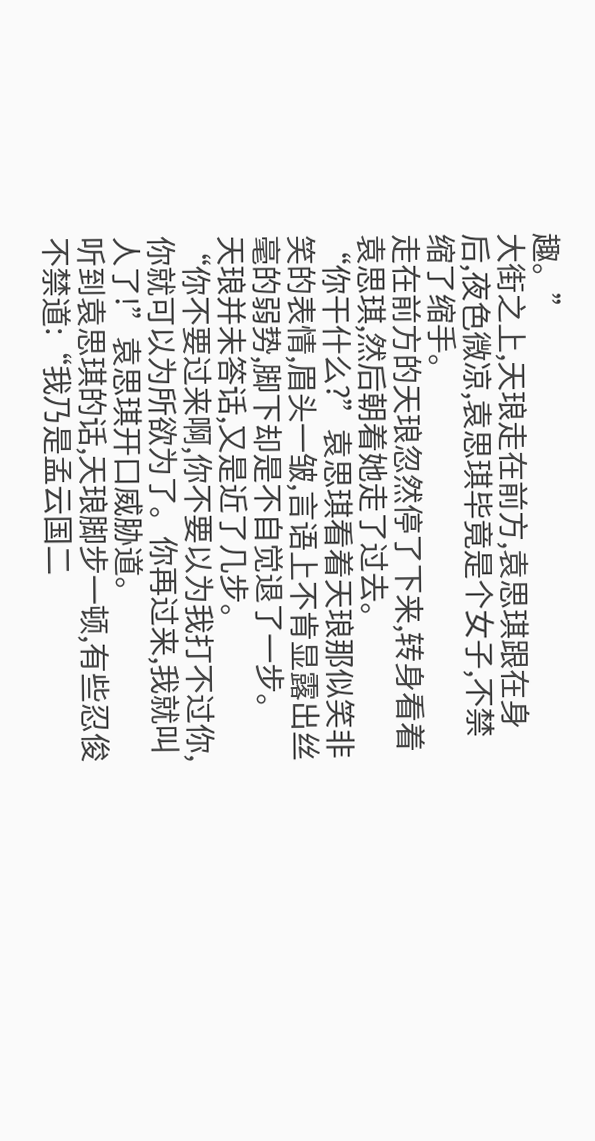趣。”
大街之上,天琅走在前方,袁思琪跟在身后,夜色微凉,袁思琪毕竟是个女子,不禁缩了缩手。
走在前方的天琅忽然停了下来,转身看着袁思琪,然后朝着她走了过去。
“你干什么?”袁思琪看着天琅那似笑非笑的表情,眉头一皱,言语上不肯显露出丝毫的弱势,脚下却是不自觉退了一步。
天琅并未答话,又是近了几步。
“你不要过来啊,你不要以为我打不过你,你就可以为所欲为了。你再过来,我就叫人了!”袁思琪开口威胁道。
听到袁思琪的话,天琅脚步一顿,有些忍俊不禁道:“我乃是孟云国二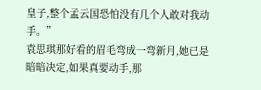皇子,整个孟云国恐怕没有几个人敢对我动手。”
袁思琪那好看的眉毛弯成一弯新月,她已是暗暗决定,如果真要动手,那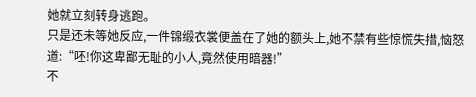她就立刻转身逃跑。
只是还未等她反应,一件锦缎衣裳便盖在了她的额头上,她不禁有些惊慌失措,恼怒道:“呸!你这卑鄙无耻的小人,竟然使用暗器!”
不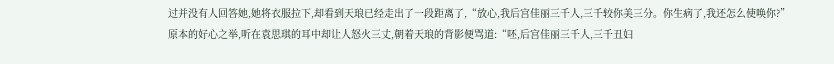过并没有人回答她,她将衣服拉下,却看到天琅已经走出了一段距离了,“放心,我后宫佳丽三千人,三千较你美三分。你生病了,我还怎么使唤你?”
原本的好心之举,听在袁思琪的耳中却让人怒火三丈,朝着天琅的背影便骂道:“呸,后宫佳丽三千人,三千丑妇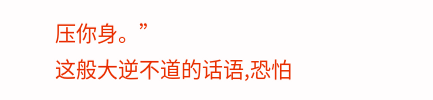压你身。”
这般大逆不道的话语,恐怕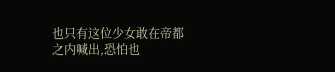也只有这位少女敢在帝都之内喊出,恐怕也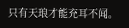只有天琅才能充耳不闻。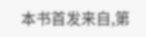本书首发来自,第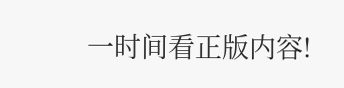一时间看正版内容!